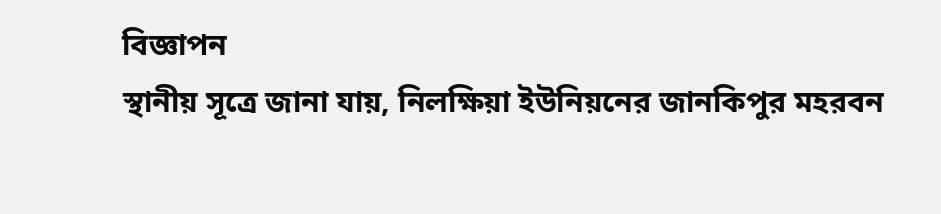বিজ্ঞাপন
স্থানীয় সূত্রে জানা যায়, নিলক্ষিয়া ইউনিয়নের জানকিপুর মহরবন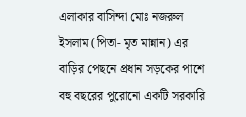এলাকার বাসিন্দা মোঃ নজরুল ইসলাম (পিতা- মৃত মান্নান) এর বাড়ির পেছনে প্রধান সড়কের পাশে বহু বছরের পুরোনো একটি সরকারি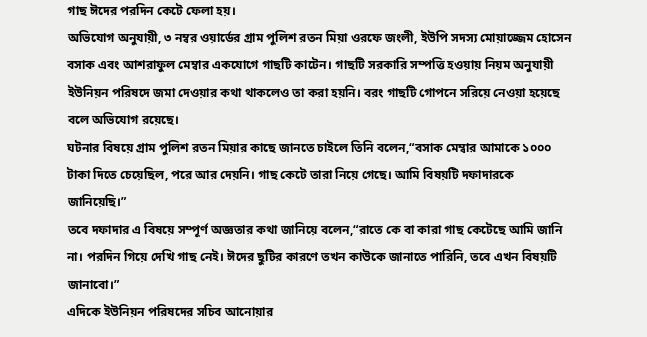গাছ ঈদের পরদিন কেটে ফেলা হয়।
অভিযোগ অনুযায়ী, ৩ নম্বর ওয়ার্ডের গ্রাম পুলিশ রতন মিয়া ওরফে জংলী, ইউপি সদস্য মোয়াজ্জেম হোসেন বসাক এবং আশরাফুল মেম্বার একযোগে গাছটি কাটেন। গাছটি সরকারি সম্পত্তি হওয়ায় নিয়ম অনুযায়ী ইউনিয়ন পরিষদে জমা দেওয়ার কথা থাকলেও তা করা হয়নি। বরং গাছটি গোপনে সরিয়ে নেওয়া হয়েছে বলে অভিযোগ রয়েছে।
ঘটনার বিষয়ে গ্রাম পুলিশ রতন মিয়ার কাছে জানতে চাইলে তিনি বলেন,“বসাক মেম্বার আমাকে ১০০০ টাকা দিতে চেয়েছিল, পরে আর দেয়নি। গাছ কেটে তারা নিয়ে গেছে। আমি বিষয়টি দফাদারকে জানিয়েছি।”
তবে দফাদার এ বিষয়ে সম্পূর্ণ অজ্ঞতার কথা জানিয়ে বলেন,“রাতে কে বা কারা গাছ কেটেছে আমি জানি না। পরদিন গিয়ে দেখি গাছ নেই। ঈদের ছুটির কারণে তখন কাউকে জানাতে পারিনি, তবে এখন বিষয়টি জানাবো।”
এদিকে ইউনিয়ন পরিষদের সচিব আনোয়ার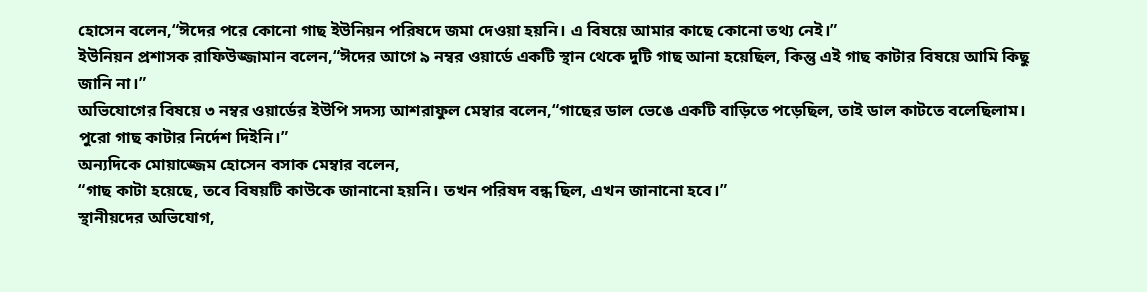হোসেন বলেন,“ঈদের পরে কোনো গাছ ইউনিয়ন পরিষদে জমা দেওয়া হয়নি। এ বিষয়ে আমার কাছে কোনো তথ্য নেই।”
ইউনিয়ন প্রশাসক রাফিউজ্জামান বলেন,“ঈদের আগে ৯ নম্বর ওয়ার্ডে একটি স্থান থেকে দুটি গাছ আনা হয়েছিল, কিন্তু এই গাছ কাটার বিষয়ে আমি কিছু জানি না।”
অভিযোগের বিষয়ে ৩ নম্বর ওয়ার্ডের ইউপি সদস্য আশরাফুল মেম্বার বলেন,“গাছের ডাল ভেঙে একটি বাড়িতে পড়েছিল, তাই ডাল কাটতে বলেছিলাম। পুরো গাছ কাটার নির্দেশ দিইনি।”
অন্যদিকে মোয়াজ্জেম হোসেন বসাক মেম্বার বলেন,
“গাছ কাটা হয়েছে, তবে বিষয়টি কাউকে জানানো হয়নি। তখন পরিষদ বন্ধ ছিল, এখন জানানো হবে।”
স্থানীয়দের অভিযোগ,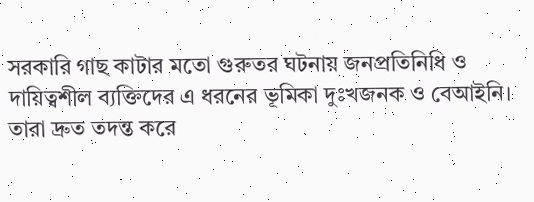সরকারি গাছ কাটার মতো গুরুতর ঘটনায় জনপ্রতিনিধি ও দায়িত্বশীল ব্যক্তিদের এ ধরনের ভূমিকা দুঃখজনক ও বেআইনি। তারা দ্রুত তদন্ত করে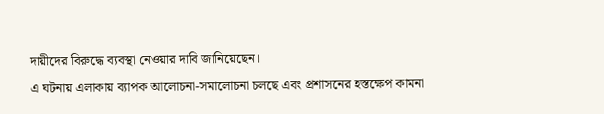দায়ীদের বিরুদ্ধে ব্যবস্থা নেওয়ার দাবি জানিয়েছেন।
এ ঘটনায় এলাকায় ব্যাপক আলোচনা-সমালোচনা চলছে এবং প্রশাসনের হস্তক্ষেপ কামনা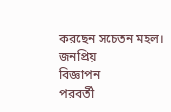করছেন সচেতন মহল।
জনপ্রিয়
বিজ্ঞাপন
পরবর্তী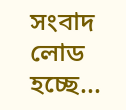সংবাদ লোড হচ্ছে...